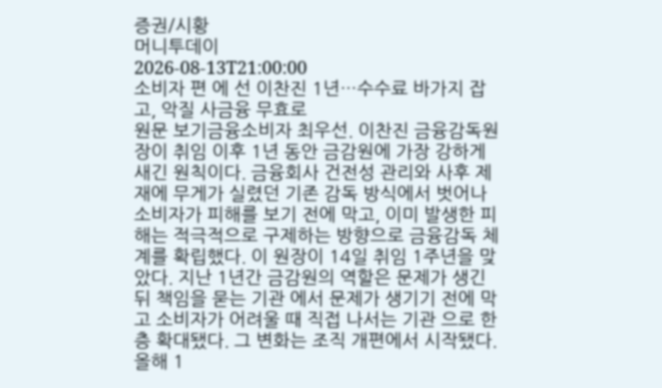증권/시황
머니투데이
2026-08-13T21:00:00
소비자 편 에 선 이찬진 1년…수수료 바가지 잡고, 악질 사금융 무효로
원문 보기금융소비자 최우선. 이찬진 금융감독원장이 취임 이후 1년 동안 금감원에 가장 강하게 새긴 원칙이다. 금융회사 건전성 관리와 사후 제재에 무게가 실렸던 기존 감독 방식에서 벗어나 소비자가 피해를 보기 전에 막고, 이미 발생한 피해는 적극적으로 구제하는 방향으로 금융감독 체계를 확립했다. 이 원장이 14일 취임 1주년을 맞았다. 지난 1년간 금감원의 역할은 문제가 생긴 뒤 책임을 묻는 기관 에서 문제가 생기기 전에 막고 소비자가 어려울 때 직접 나서는 기관 으로 한층 확대됐다. 그 변화는 조직 개편에서 시작됐다. 올해 1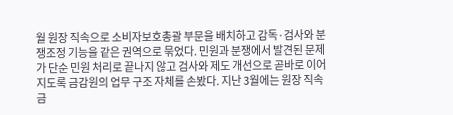월 원장 직속으로 소비자보호총괄 부문을 배치하고 감독·검사와 분쟁조정 기능을 같은 권역으로 묶었다. 민원과 분쟁에서 발견된 문제가 단순 민원 처리로 끝나지 않고 검사와 제도 개선으로 곧바로 이어지도록 금감원의 업무 구조 자체를 손봤다. 지난 3월에는 원장 직속 금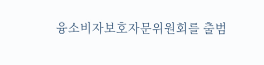융소비자보호자문위원회를 출범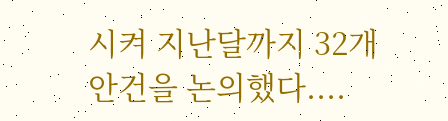시켜 지난달까지 32개 안건을 논의했다....